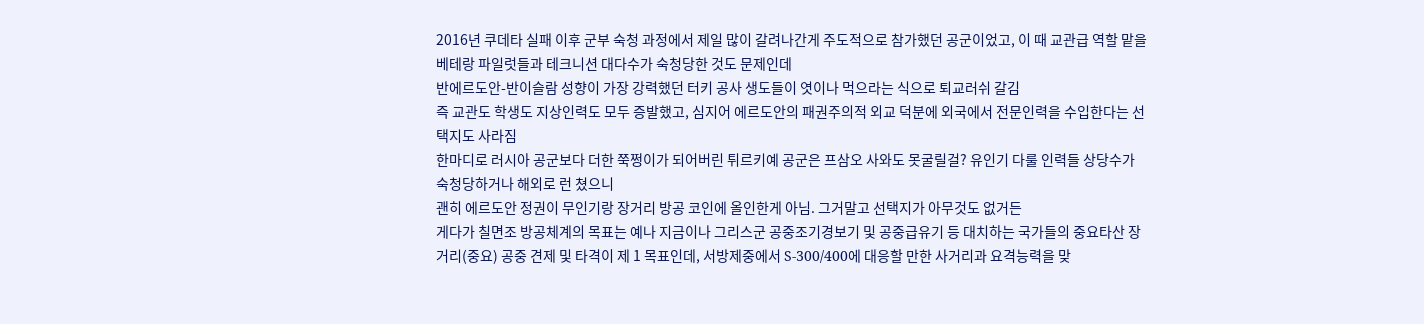2016년 쿠데타 실패 이후 군부 숙청 과정에서 제일 많이 갈려나간게 주도적으로 참가했던 공군이었고, 이 때 교관급 역할 맡을 베테랑 파일럿들과 테크니션 대다수가 숙청당한 것도 문제인데
반에르도안-반이슬람 성향이 가장 강력했던 터키 공사 생도들이 엿이나 먹으라는 식으로 퇴교러쉬 갈김
즉 교관도 학생도 지상인력도 모두 증발했고, 심지어 에르도안의 패권주의적 외교 덕분에 외국에서 전문인력을 수입한다는 선택지도 사라짐
한마디로 러시아 공군보다 더한 쭉쩡이가 되어버린 튀르키예 공군은 프삼오 사와도 못굴릴걸? 유인기 다룰 인력들 상당수가 숙청당하거나 해외로 런 쳤으니
괜히 에르도안 정권이 무인기랑 장거리 방공 코인에 올인한게 아님. 그거말고 선택지가 아무것도 없거든
게다가 칠면조 방공체계의 목표는 예나 지금이나 그리스군 공중조기경보기 및 공중급유기 등 대치하는 국가들의 중요타산 장거리(중요) 공중 견제 및 타격이 제 1 목표인데, 서방제중에서 S-300/400에 대응할 만한 사거리과 요격능력을 맞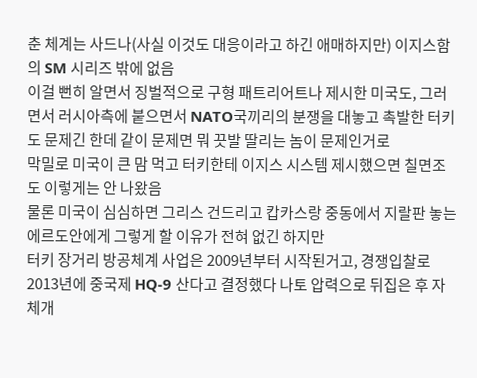춘 체계는 사드나(사실 이것도 대응이라고 하긴 애매하지만) 이지스함의 SM 시리즈 밖에 없음
이걸 뻔히 알면서 징벌적으로 구형 패트리어트나 제시한 미국도, 그러면서 러시아측에 붙으면서 NATO국끼리의 분쟁을 대놓고 촉발한 터키도 문제긴 한데 같이 문제면 뭐 끗발 딸리는 놈이 문제인거로
막밀로 미국이 큰 맘 먹고 터키한테 이지스 시스템 제시했으면 칠면조도 이렇게는 안 나왔음
물론 미국이 심심하면 그리스 건드리고 캅카스랑 중동에서 지랄판 놓는 에르도안에게 그렇게 할 이유가 전혀 없긴 하지만
터키 장거리 방공체계 사업은 2009년부터 시작된거고, 경쟁입찰로 2013년에 중국제 HQ-9 산다고 결정했다 나토 압력으로 뒤집은 후 자체개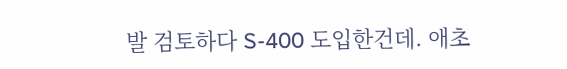발 검토하다 S-400 도입한건데. 애초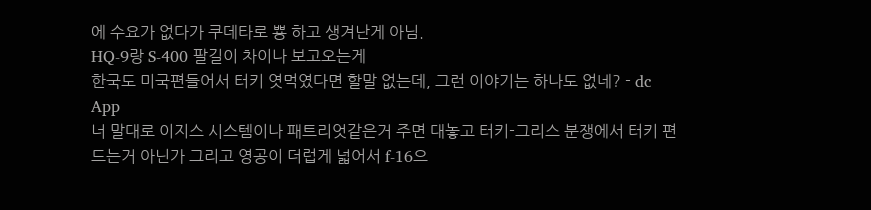에 수요가 없다가 쿠데타로 뿅 하고 생겨난게 아님.
HQ-9랑 S-400 팔길이 차이나 보고오는게
한국도 미국편들어서 터키 엿먹였다면 할말 없는데, 그런 이야기는 하나도 없네? - dc App
너 말대로 이지스 시스템이나 패트리엇같은거 주면 대놓고 터키-그리스 분쟁에서 터키 편 드는거 아닌가 그리고 영공이 더럽게 넓어서 f-16으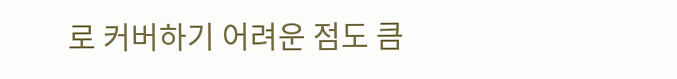로 커버하기 어려운 점도 큼